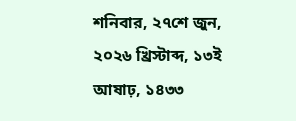শনিবার, ২৭শে জুন, ২০২৬ খ্রিস্টাব্দ, ১৩ই আষাঢ়, ১৪৩৩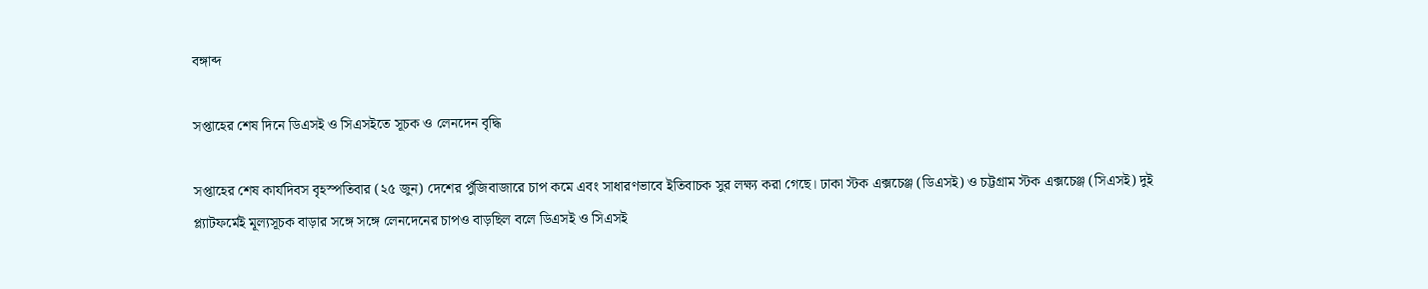বঙ্গাব্দ

সপ্তাহের শেষ দিনে ডিএসই ও সিএসইতে সূচক ও লেনদেন বৃদ্ধি

সপ্তাহের শেষ কার্যদিবস বৃহস্পতিবার (২৫ জুন) দেশের পুঁজিবাজারে চাপ কমে এবং সাধারণভাবে ইতিবাচক সুর লক্ষ্য করা গেছে। ঢাকা স্টক এক্সচেঞ্জ (ডিএসই) ও চট্টগ্রাম স্টক এক্সচেঞ্জ (সিএসই) দুই প্ল্যাটফর্মেই মূল্যসূচক বাড়ার সঙ্গে সঙ্গে লেনদেনের চাপও বাড়ছিল বলে ডিএসই ও সিএসই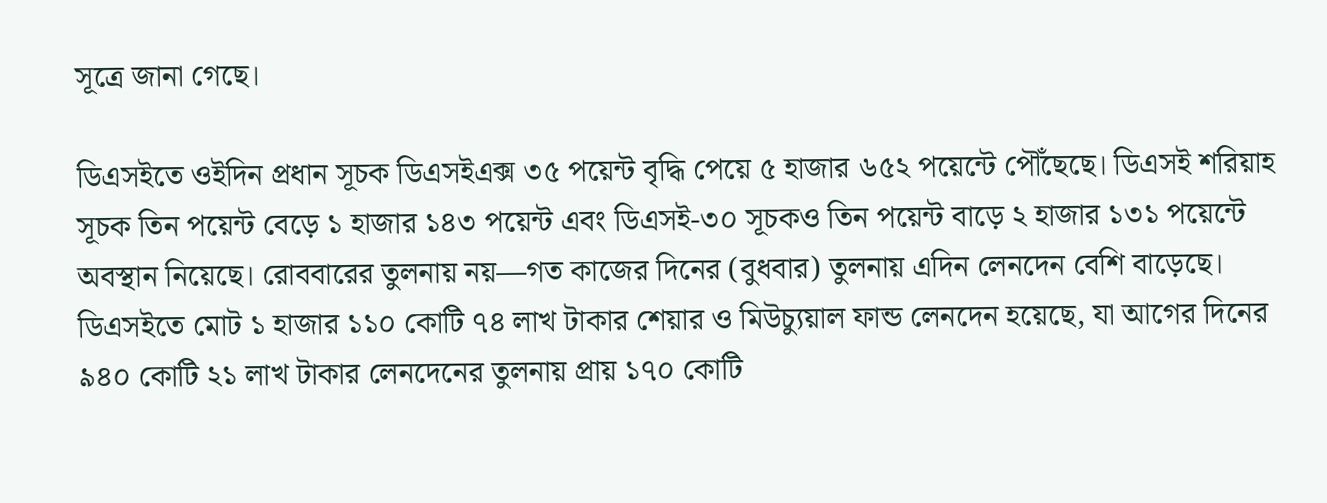সূত্রে জানা গেছে।

ডিএসইতে ওইদিন প্রধান সূচক ডিএসইএক্স ৩৫ পয়েন্ট বৃদ্ধি পেয়ে ৫ হাজার ৬৫২ পয়েন্টে পৌঁছেছে। ডিএসই শরিয়াহ সূচক তিন পয়েন্ট বেড়ে ১ হাজার ১৪৩ পয়েন্ট এবং ডিএসই-৩০ সূচকও তিন পয়েন্ট বাড়ে ২ হাজার ১৩১ পয়েন্টে অবস্থান নিয়েছে। রোববারের তুলনায় নয়—গত কাজের দিনের (বুধবার) তুলনায় এদিন লেনদেন বেশি বাড়েছে। ডিএসইতে মোট ১ হাজার ১১০ কোটি ৭৪ লাখ টাকার শেয়ার ও মিউচ্যুয়াল ফান্ড লেনদেন হয়েছে, যা আগের দিনের ৯৪০ কোটি ২১ লাখ টাকার লেনদেনের তুলনায় প্রায় ১৭০ কোটি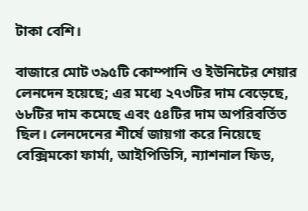টাকা বেশি।

বাজারে মোট ৩৯৫টি কোম্পানি ও ইউনিটের শেয়ার লেনদেন হয়েছে; এর মধ্যে ২৭৩টির দাম বেড়েছে, ৬৮টির দাম কমেছে এবং ৫৪টির দাম অপরিবর্তিত ছিল। লেনদেনের শীর্ষে জায়গা করে নিয়েছে বেক্সিমকো ফার্মা, আইপিডিসি, ন্যাশনাল ফিড,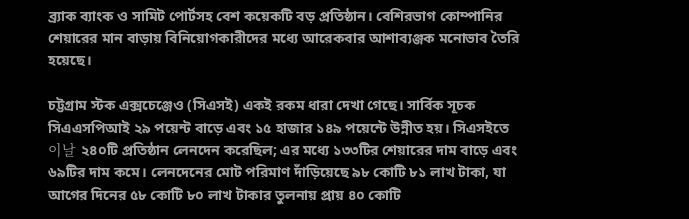ব্র্যাক ব্যাংক ও সামিট পোর্টসহ বেশ কয়েকটি বড় প্রতিষ্ঠান। বেশিরভাগ কোম্পানির শেয়ারের মান বাড়ায় বিনিয়োগকারীদের মধ্যে আরেকবার আশাব্যঞ্জক মনোভাব তৈরি হয়েছে।

চট্টগ্রাম স্টক এক্সচেঞ্জেও (সিএসই) একই রকম ধারা দেখা গেছে। সার্বিক সূচক সিএএসপিআই ২৯ পয়েন্ট বাড়ে এবং ১৫ হাজার ১৪৯ পয়েন্টে উন্নীত হয়। সিএসইতে 이날 ২৪০টি প্রতিষ্ঠান লেনদেন করেছিল; এর মধ্যে ১৩৩টির শেয়ারের দাম বাড়ে এবং ৬৯টির দাম কমে। লেনদেনের মোট পরিমাণ দাঁড়িয়েছে ৯৮ কোটি ৮১ লাখ টাকা, যা আগের দিনের ৫৮ কোটি ৮০ লাখ টাকার তুলনায় প্রায় ৪০ কোটি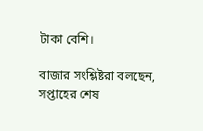টাকা বেশি।

বাজার সংশ্লিষ্টরা বলছেন, সপ্তাহের শেষ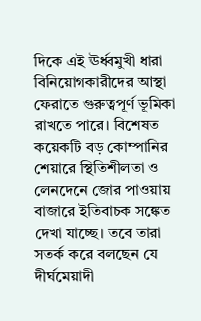দিকে এই ঊর্ধ্বমুখী ধারা বিনিয়োগকারীদের আস্থা ফেরাতে গুরুত্বপূর্ণ ভূমিকা রাখতে পারে। বিশেষত কয়েকটি বড় কোম্পানির শেয়ারে স্থিতিশীলতা ও লেনদেনে জোর পাওয়ায় বাজারে ইতিবাচক সঙ্কেত দেখা যাচ্ছে। তবে তারা সতর্ক করে বলছেন যে দীর্ঘমেয়াদী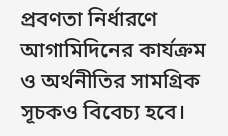প্রবণতা নির্ধারণে আগামিদিনের কার্যক্রম ও অর্থনীতির সামগ্রিক সূচকও বিবেচ্য হবে।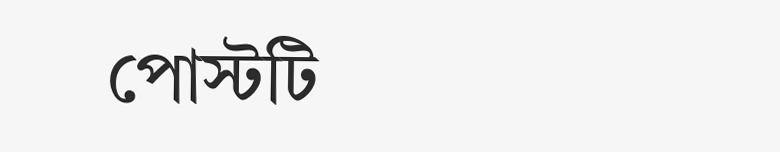পোস্টটি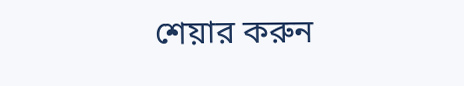শেয়ার করুন